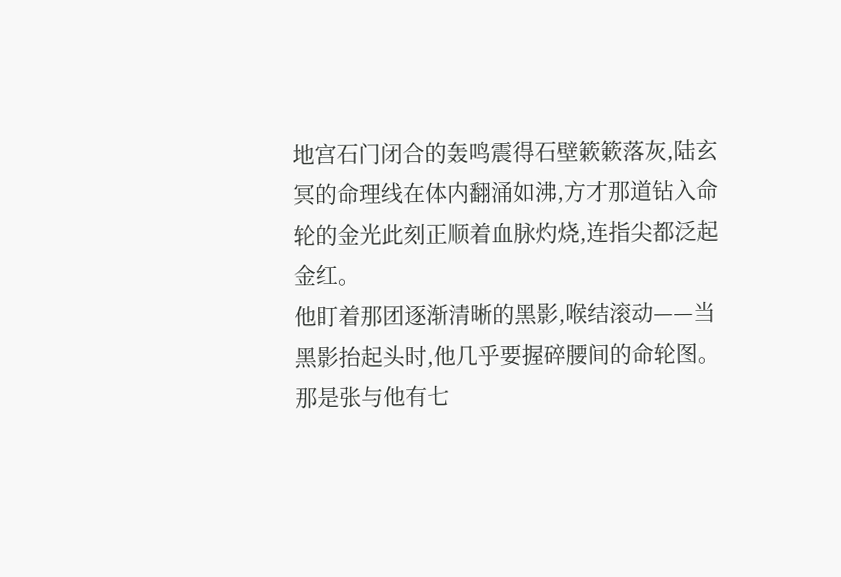地宫石门闭合的轰鸣震得石壁簌簌落灰,陆玄冥的命理线在体内翻涌如沸,方才那道钻入命轮的金光此刻正顺着血脉灼烧,连指尖都泛起金红。
他盯着那团逐渐清晰的黑影,喉结滚动——当黑影抬起头时,他几乎要握碎腰间的命轮图。
那是张与他有七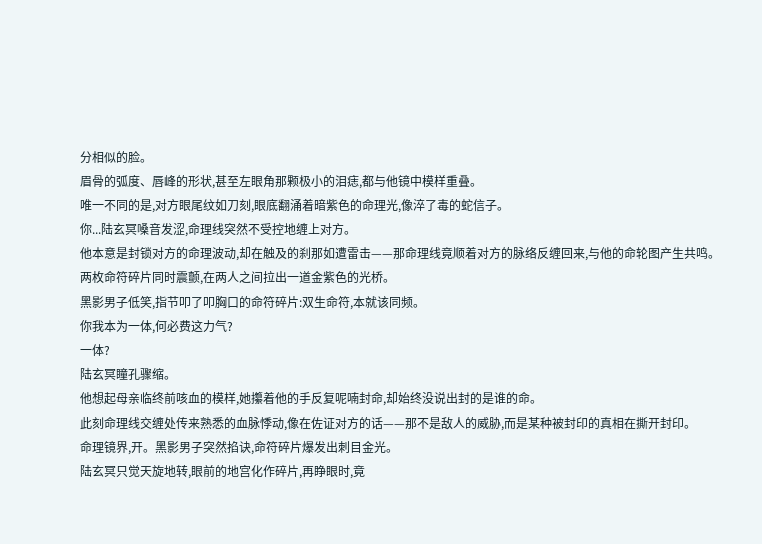分相似的脸。
眉骨的弧度、唇峰的形状,甚至左眼角那颗极小的泪痣,都与他镜中模样重叠。
唯一不同的是,对方眼尾纹如刀刻,眼底翻涌着暗紫色的命理光,像淬了毒的蛇信子。
你...陆玄冥嗓音发涩,命理线突然不受控地缠上对方。
他本意是封锁对方的命理波动,却在触及的刹那如遭雷击——那命理线竟顺着对方的脉络反缠回来,与他的命轮图产生共鸣。
两枚命符碎片同时震颤,在两人之间拉出一道金紫色的光桥。
黑影男子低笑,指节叩了叩胸口的命符碎片:双生命符,本就该同频。
你我本为一体,何必费这力气?
一体?
陆玄冥瞳孔骤缩。
他想起母亲临终前咳血的模样,她攥着他的手反复呢喃封命,却始终没说出封的是谁的命。
此刻命理线交缠处传来熟悉的血脉悸动,像在佐证对方的话——那不是敌人的威胁,而是某种被封印的真相在撕开封印。
命理镜界,开。黑影男子突然掐诀,命符碎片爆发出刺目金光。
陆玄冥只觉天旋地转,眼前的地宫化作碎片,再睁眼时,竟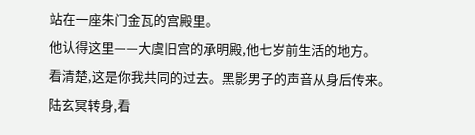站在一座朱门金瓦的宫殿里。
他认得这里——大虞旧宫的承明殿,他七岁前生活的地方。
看清楚,这是你我共同的过去。黑影男子的声音从身后传来。
陆玄冥转身,看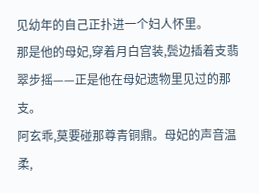见幼年的自己正扑进一个妇人怀里。
那是他的母妃,穿着月白宫装,鬓边插着支翡翠步摇——正是他在母妃遗物里见过的那支。
阿玄乖,莫要碰那尊青铜鼎。母妃的声音温柔,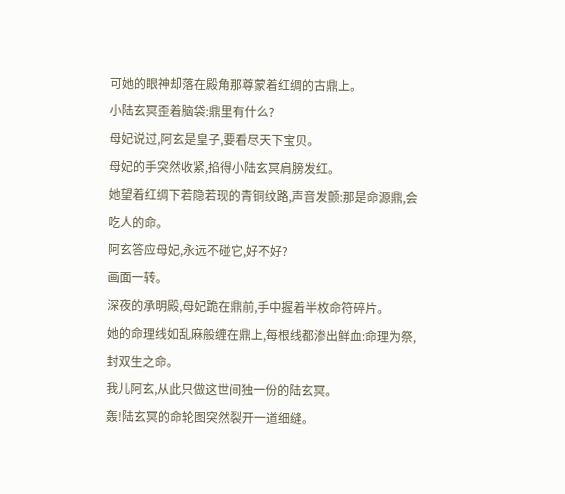可她的眼神却落在殿角那尊蒙着红绸的古鼎上。
小陆玄冥歪着脑袋:鼎里有什么?
母妃说过,阿玄是皇子,要看尽天下宝贝。
母妃的手突然收紧,掐得小陆玄冥肩膀发红。
她望着红绸下若隐若现的青铜纹路,声音发颤:那是命源鼎,会吃人的命。
阿玄答应母妃,永远不碰它,好不好?
画面一转。
深夜的承明殿,母妃跪在鼎前,手中握着半枚命符碎片。
她的命理线如乱麻般缠在鼎上,每根线都渗出鲜血:命理为祭,封双生之命。
我儿阿玄,从此只做这世间独一份的陆玄冥。
轰!陆玄冥的命轮图突然裂开一道细缝。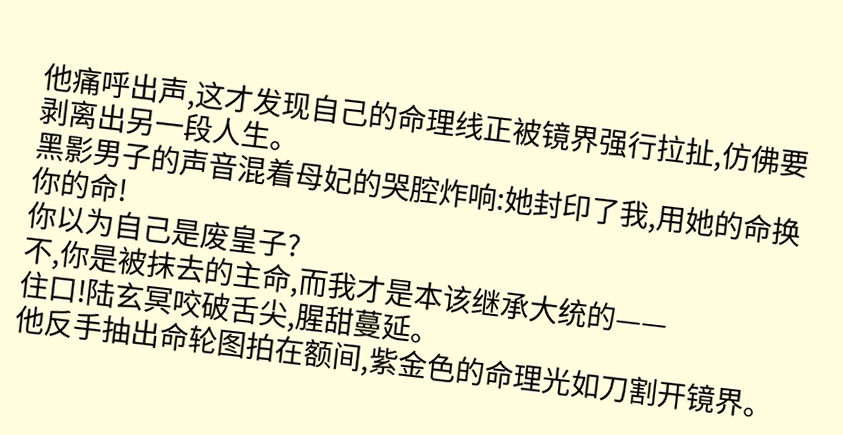他痛呼出声,这才发现自己的命理线正被镜界强行拉扯,仿佛要剥离出另一段人生。
黑影男子的声音混着母妃的哭腔炸响:她封印了我,用她的命换你的命!
你以为自己是废皇子?
不,你是被抹去的主命,而我才是本该继承大统的——
住口!陆玄冥咬破舌尖,腥甜蔓延。
他反手抽出命轮图拍在额间,紫金色的命理光如刀割开镜界。